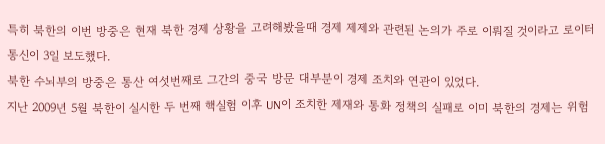특히 북한의 이번 방중은 현재 북한 경제 상황을 고려해봤을때 경제 제제와 관련된 논의가 주로 이뤄질 것이라고 로이터 통신이 3일 보도했다.
북한 수뇌부의 방중은 통산 여섯번째로 그간의 중국 방문 대부분이 경제 조치와 연관이 있었다.
지난 2009년 5월 북한이 실시한 두 번째 핵실험 이후 UN이 조치한 제재와 통화 정책의 실패로 이미 북한의 경제는 위험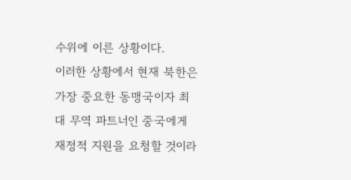수위에 이른 상황이다.
이러한 상황에서 현재 북한은 가장 중요한 동맹국이자 최대 무역 파트너인 중국에게 재정적 지원을 요청할 것이라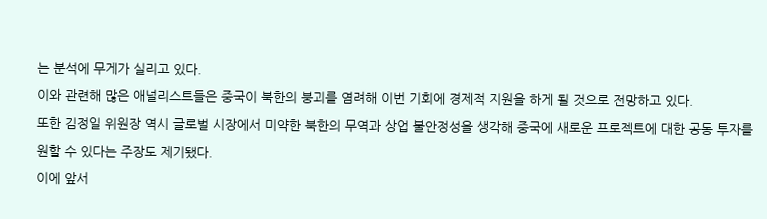는 분석에 무게가 실리고 있다.
이와 관련해 많은 애널리스트들은 중국이 북한의 붕괴를 염려해 이번 기회에 경제적 지원을 하게 될 것으로 전망하고 있다.
또한 김정일 위원장 역시 글로벌 시장에서 미약한 북한의 무역과 상업 불안정성을 생각해 중국에 새로운 프로젝트에 대한 공동 투자를 원할 수 있다는 주장도 제기됐다.
이에 앞서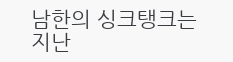남한의 싱크탱크는 지난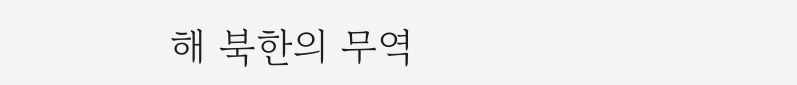해 북한의 무역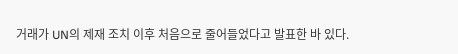거래가 UN의 제재 조치 이후 처음으로 줄어들었다고 발표한 바 있다.